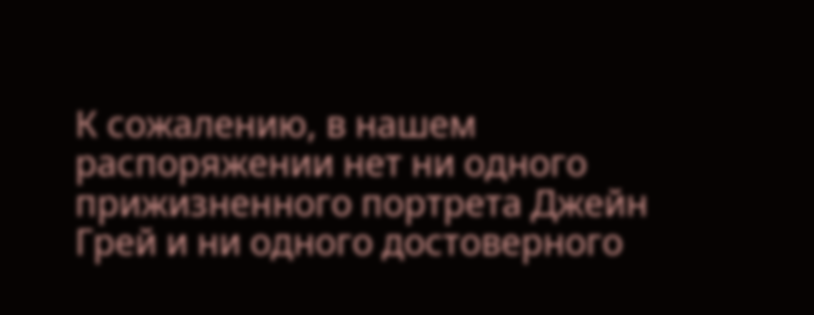К сожалению, в нашем распоряжении нет ни одного прижизненного портрета Джейн Грей и ни одного достоверного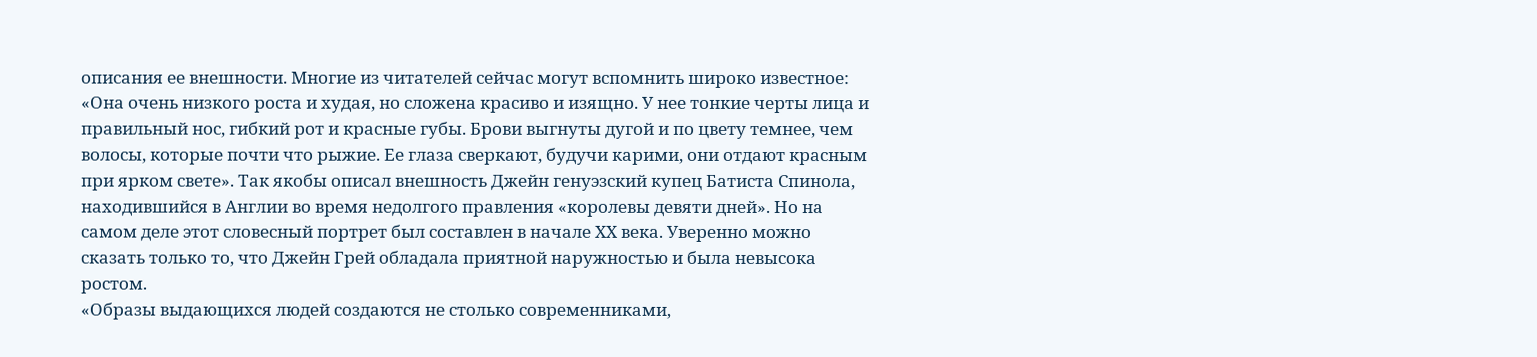описания ее внешности. Многие из читателей сейчас могут вспомнить широко известное: «Она очень низкого роста и худая, но сложена красиво и изящно. У нее тонкие черты лица и правильный нос, гибкий рот и красные губы. Брови выгнуты дугой и по цвету темнее, чем волосы, которые почти что рыжие. Ее глаза сверкают, будучи карими, они отдают красным при ярком свете». Так якобы описал внешность Джейн генуэзский купец Батиста Спинола, находившийся в Англии во время недолгого правления «королевы девяти дней». Но на самом деле этот словесный портрет был составлен в начале ХХ века. Уверенно можно сказать только то, что Джейн Грей обладала приятной наружностью и была невысока ростом.
«Образы выдающихся людей создаются не столько современниками,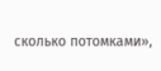сколько потомками»,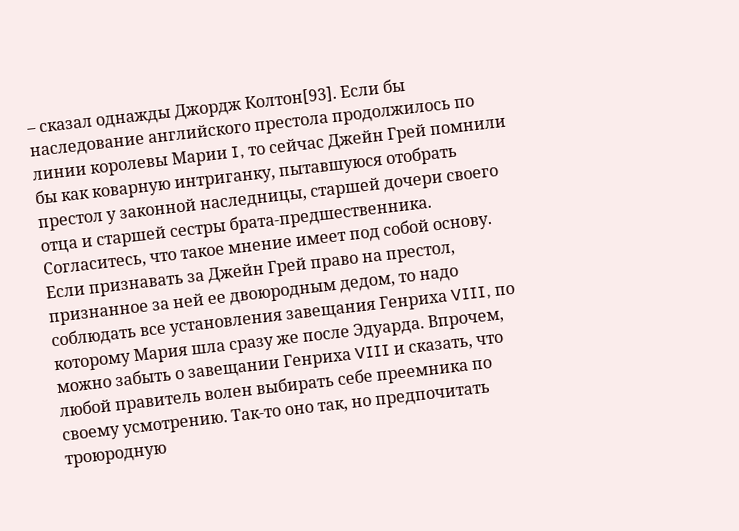– сказал однажды Джордж Колтон[93]. Если бы наследование английского престола продолжилось по линии королевы Марии I, то сейчас Джейн Грей помнили бы как коварную интриганку, пытавшуюся отобрать престол у законной наследницы, старшей дочери своего отца и старшей сестры брата-предшественника. Согласитесь, что такое мнение имеет под собой основу. Если признавать за Джейн Грей право на престол, признанное за ней ее двоюродным дедом, то надо соблюдать все установления завещания Генриха VIII, по которому Мария шла сразу же после Эдуарда. Впрочем, можно забыть о завещании Генриха VIII и сказать, что любой правитель волен выбирать себе преемника по своему усмотрению. Так-то оно так, но предпочитать троюродную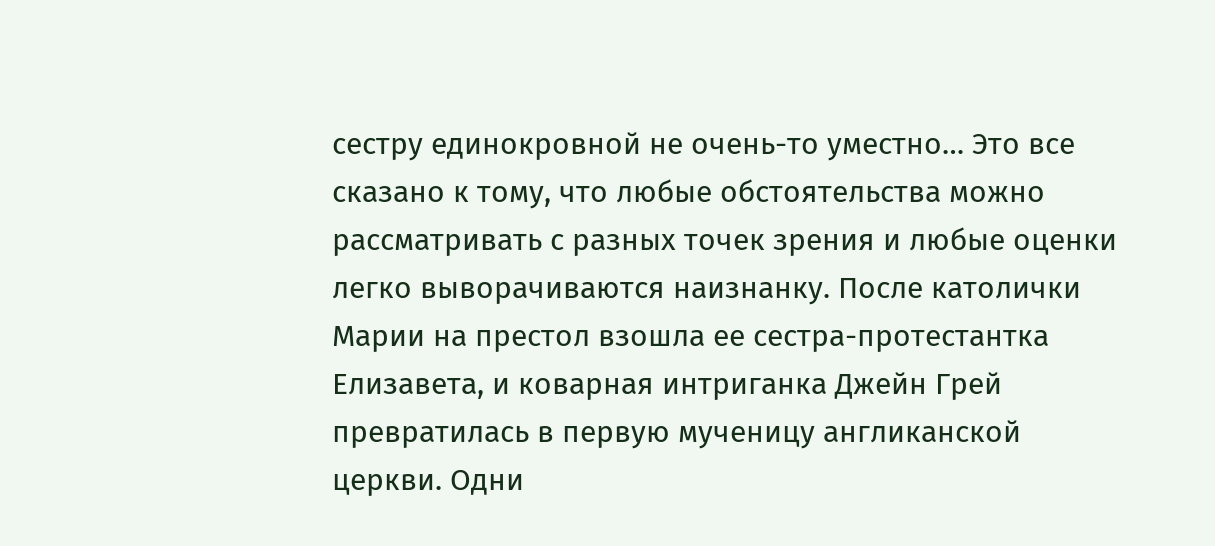сестру единокровной не очень-то уместно… Это все сказано к тому, что любые обстоятельства можно рассматривать с разных точек зрения и любые оценки легко выворачиваются наизнанку. После католички Марии на престол взошла ее сестра-протестантка Елизавета, и коварная интриганка Джейн Грей превратилась в первую мученицу англиканской церкви. Одни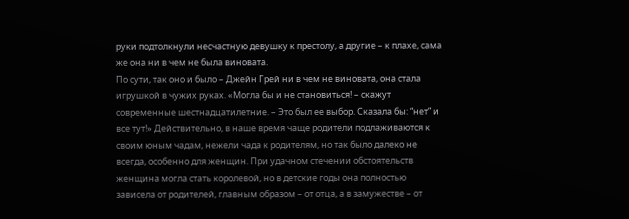руки подтолкнули несчастную девушку к престолу, а другие – к плахе, сама же она ни в чем не была виновата.
По сути, так оно и было – Джейн Грей ни в чем не виновата, она стала игрушкой в чужих руках. «Могла бы и не становиться! – скажут современные шестнадцатилетние. – Это был ее выбор. Сказала бы: “нет” и все тут!» Действительно, в наше время чаще родители подлаживаются к своим юным чадам, нежели чада к родителям, но так было далеко не всегда, особенно для женщин. При удачном стечении обстоятельств женщина могла стать королевой, но в детские годы она полностью зависела от родителей, главным образом – от отца, а в замужестве – от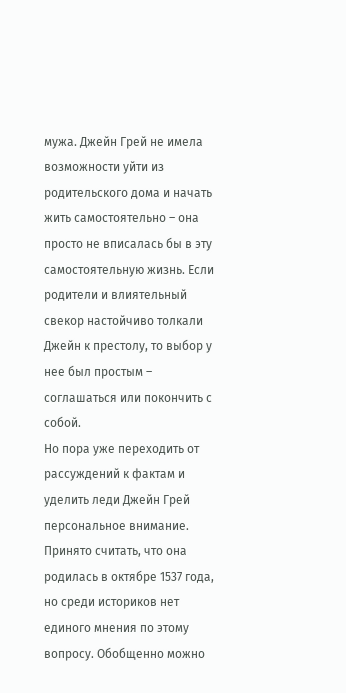мужа. Джейн Грей не имела возможности уйти из родительского дома и начать жить самостоятельно – она просто не вписалась бы в эту самостоятельную жизнь. Если родители и влиятельный свекор настойчиво толкали Джейн к престолу, то выбор у нее был простым – соглашаться или покончить с собой.
Но пора уже переходить от рассуждений к фактам и уделить леди Джейн Грей персональное внимание. Принято считать, что она родилась в октябре 1537 года, но среди историков нет единого мнения по этому вопросу. Обобщенно можно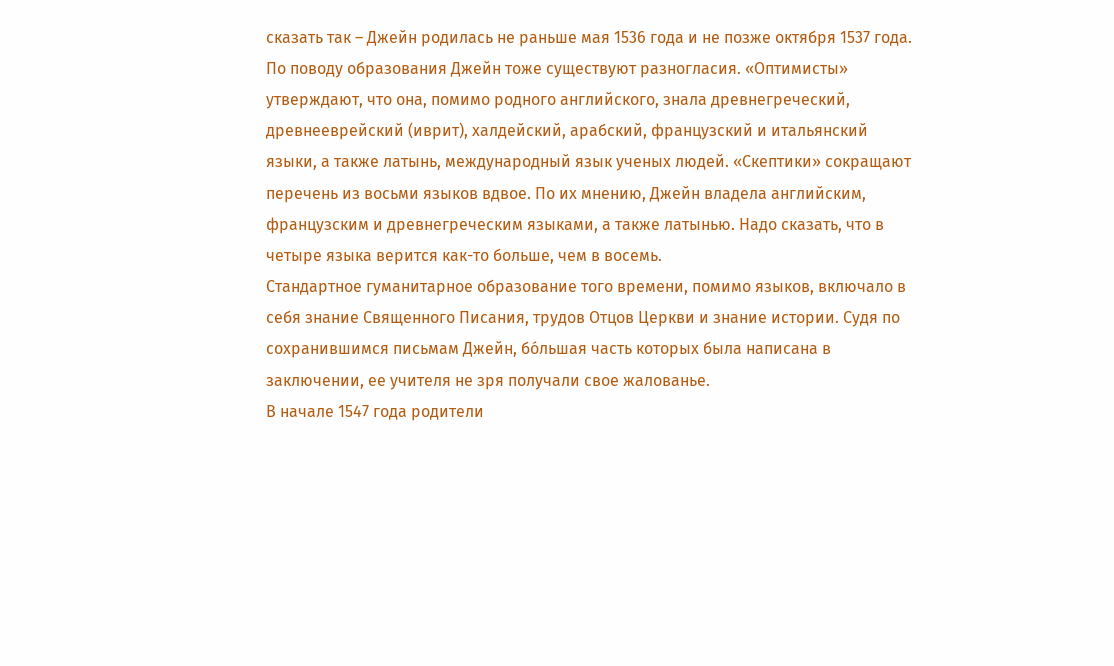сказать так – Джейн родилась не раньше мая 1536 года и не позже октября 1537 года.
По поводу образования Джейн тоже существуют разногласия. «Оптимисты» утверждают, что она, помимо родного английского, знала древнегреческий, древнееврейский (иврит), халдейский, арабский, французский и итальянский языки, а также латынь, международный язык ученых людей. «Скептики» сокращают перечень из восьми языков вдвое. По их мнению, Джейн владела английским, французским и древнегреческим языками, а также латынью. Надо сказать, что в четыре языка верится как-то больше, чем в восемь.
Стандартное гуманитарное образование того времени, помимо языков, включало в себя знание Священного Писания, трудов Отцов Церкви и знание истории. Судя по сохранившимся письмам Джейн, бо́льшая часть которых была написана в заключении, ее учителя не зря получали свое жалованье.
В начале 1547 года родители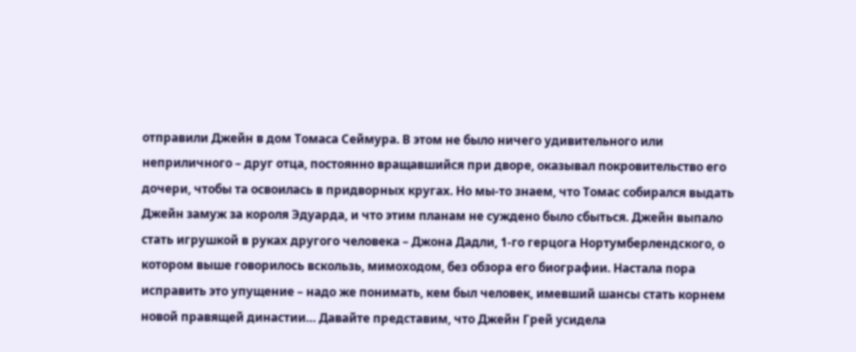отправили Джейн в дом Томаса Сеймура. В этом не было ничего удивительного или неприличного – друг отца, постоянно вращавшийся при дворе, оказывал покровительство его дочери, чтобы та освоилась в придворных кругах. Но мы-то знаем, что Томас собирался выдать Джейн замуж за короля Эдуарда, и что этим планам не суждено было сбыться. Джейн выпало стать игрушкой в руках другого человека – Джона Дадли, 1-го герцога Нортумберлендского, о котором выше говорилось вскользь, мимоходом, без обзора его биографии. Настала пора исправить это упущение – надо же понимать, кем был человек, имевший шансы стать корнем новой правящей династии… Давайте представим, что Джейн Грей усидела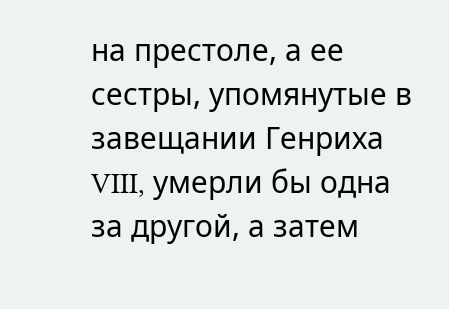на престоле, а ее сестры, упомянутые в завещании Генриха VIII, умерли бы одна за другой, а затем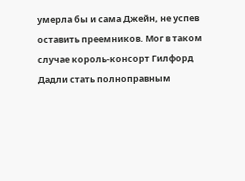умерла бы и сама Джейн, не успев оставить преемников. Мог в таком случае король-консорт Гилфорд Дадли стать полноправным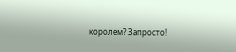королем? Запросто!